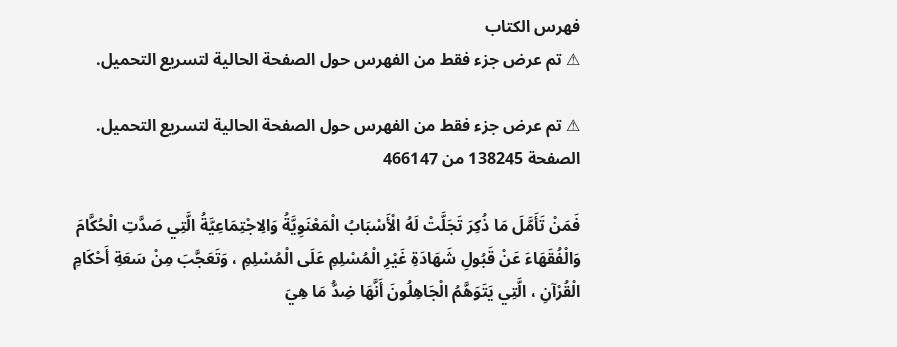فهرس الكتاب
⚠ تم عرض جزء فقط من الفهرس حول الصفحة الحالية لتسريع التحميل.

⚠ تم عرض جزء فقط من الفهرس حول الصفحة الحالية لتسريع التحميل.
الصفحة 138245 من 466147

فَمَنْ تَأَمَّلَ مَا ذُكِرَ تَجَلَّتْ لَهُ الْأَسْبَابُ الْمَعْنَوِيَّةُ وَالِاجْتِمَاعِيَّةُ الَّتِي صَدَّتِ الْحُكَّامَ وَالْفُقَهَاءَ عَنْ قَبُولِ شَهَادَةِ غَيْرِ الْمُسْلِمِ عَلَى الْمُسْلِمِ ، وَتَعَجَّبَ مِنْ سَعَةِ أَحْكَامِ الْقُرْآنِ ، الَّتِي يَتَوَهَّمُ الْجَاهِلُونَ أَنَّهَا ضِدُّ مَا هِيَ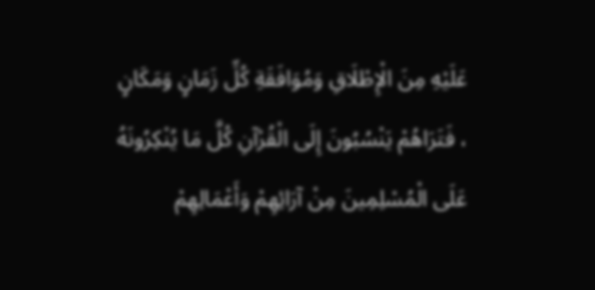عَلَيْهِ مِنَ الْإِطْلَاقِ وَمُوَافَقَةِ كُلِّ زَمَانٍ وَمَكَانٍ ، فَتَرَاهُمْ يَنْسُبُونَ إِلَى الْقُرْآنِ كُلَّ مَا يُنْكِرُونَهُ عَلَى الْمُسْلِمِينَ مِنْ آرَائِهِمْ وَأَعْمَالِهِمْ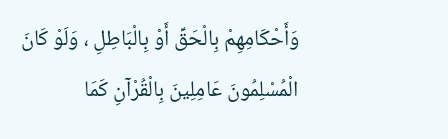وَأَحْكَامِهِمْ بِالْحَقِّ أَوْ بِالْبَاطِلِ ، وَلَوْ كَانَ الْمُسْلِمُونَ عَامِلِينَ بِالْقُرْآنِ كَمَا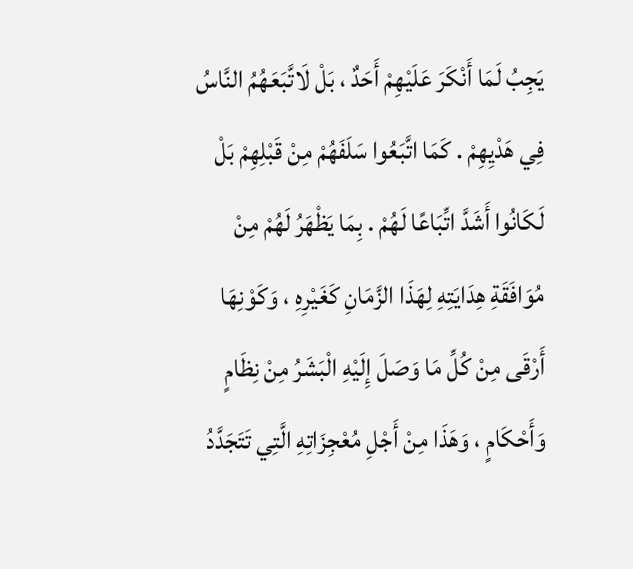يَجِبُ لَمَا أَنْكَرَ عَلَيْهِمْ أَحَدٌ ، بَلْ لَاتَّبَعَهُمُ النَّاسُ فِي هَدْيِهِمْ . كَمَا اتَّبَعُوا سَلَفَهُمْ مِنْ قَبْلِهِمْ بَلْ لَكَانُوا أَشَدَّ اتِّبَاعًا لَهُمْ . بِمَا يَظْهَرُ لَهُمْ مِنْ مُوَافَقَةِ هِدَايَتِهِ لِهَذَا الزَّمَانِ كَغَيْرِهِ ، وَكَوْنِهَا أَرْقَى مِنْ كُلِّ مَا وَصَلَ إِلَيْهِ الْبَشَرُ مِنْ نِظَامٍ وَأَحْكَامٍ ، وَهَذَا مِنْ أَجْلِ مُعْجِزَاتِهِ الَّتِي تَتَجَدَّدُ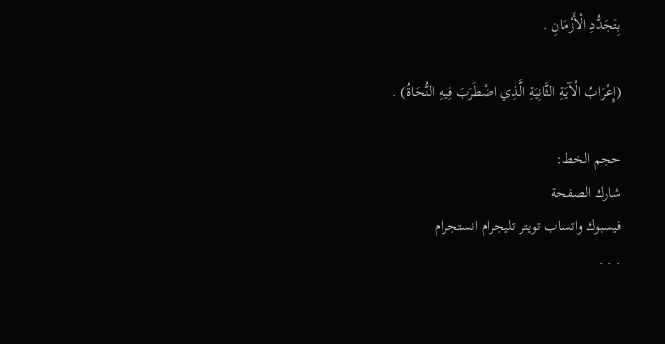بِتَجَدُّدِ الْأَزْمَانِ .

(إِعْرَابُ الْآيَةِ الثَّانِيَةِ الَّذِي اضْطَرَبَ فِيهِ النُّحَاةُ) .

حجم الخط:
شارك الصفحة
فيسبوك واتساب تويتر تليجرام انستجرام
. . .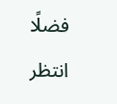فضلًا انتظر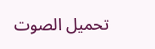تحميل الصوت